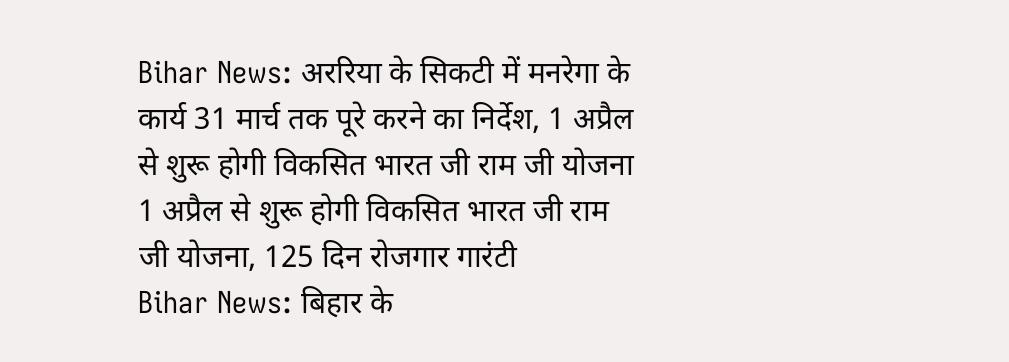Bihar News: अररिया के सिकटी में मनरेगा के कार्य 31 मार्च तक पूरे करने का निर्देश, 1 अप्रैल से शुरू होगी विकसित भारत जी राम जी योजना
1 अप्रैल से शुरू होगी विकसित भारत जी राम जी योजना, 125 दिन रोजगार गारंटी
Bihar News: बिहार के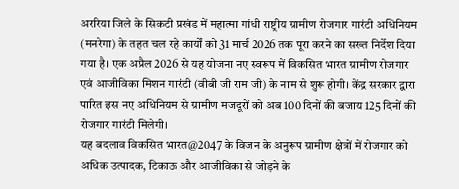अररिया जिले के सिकटी प्रखंड में महात्मा गांधी राष्ट्रीय ग्रामीण रोजगार गारंटी अधिनियम (मनरेगा) के तहत चल रहे कार्यों को 31 मार्च 2026 तक पूरा करने का सख्त निर्देश दिया गया है। एक अप्रैल 2026 से यह योजना नए स्वरूप में विकसित भारत ग्रामीण रोजगार एवं आजीविका मिशन गारंटी (वीबी जी राम जी) के नाम से शुरू होगी। केंद्र सरकार द्वारा पारित इस नए अधिनियम से ग्रामीण मजदूरों को अब 100 दिनों की बजाय 125 दिनों की रोजगार गारंटी मिलेगी।
यह बदलाव विकसित भारत@2047 के विजन के अनुरूप ग्रामीण क्षेत्रों में रोजगार को अधिक उत्पादक, टिकाऊ और आजीविका से जोड़ने के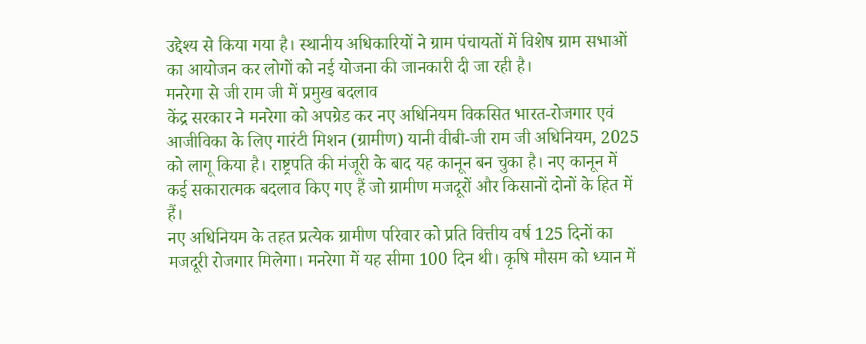उद्देश्य से किया गया है। स्थानीय अधिकारियों ने ग्राम पंचायतों में विशेष ग्राम सभाओं का आयोजन कर लोगों को नई योजना की जानकारी दी जा रही है।
मनरेगा से जी राम जी में प्रमुख बदलाव
केंद्र सरकार ने मनरेगा को अपग्रेड कर नए अधिनियम विकसित भारत-रोजगार एवं आजीविका के लिए गारंटी मिशन (ग्रामीण) यानी वीबी-जी राम जी अधिनियम, 2025 को लागू किया है। राष्ट्रपति की मंजूरी के बाद यह कानून बन चुका है। नए कानून में कई सकारात्मक बदलाव किए गए हैं जो ग्रामीण मजदूरों और किसानों दोनों के हित में हैं।
नए अधिनियम के तहत प्रत्येक ग्रामीण परिवार को प्रति वित्तीय वर्ष 125 दिनों का मजदूरी रोजगार मिलेगा। मनरेगा में यह सीमा 100 दिन थी। कृषि मौसम को ध्यान में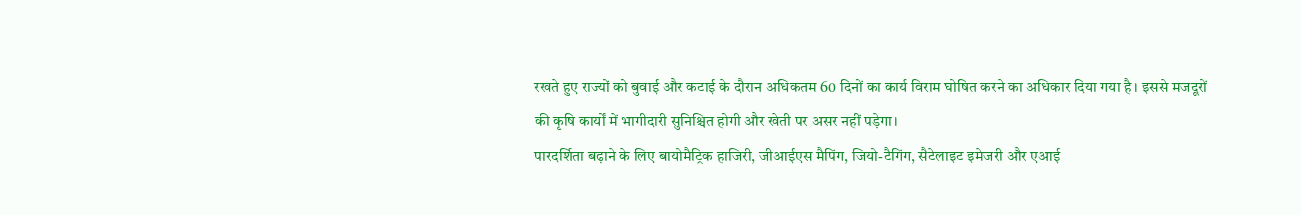रखते हुए राज्यों को बुवाई और कटाई के दौरान अधिकतम 60 दिनों का कार्य विराम घोषित करने का अधिकार दिया गया है। इससे मजदूरों की कृषि कार्यों में भागीदारी सुनिश्चित होगी और खेती पर असर नहीं पड़ेगा।
पारदर्शिता बढ़ाने के लिए बायोमैट्रिक हाजिरी, जीआईएस मैपिंग, जियो-टैगिंग, सैटेलाइट इमेजरी और एआई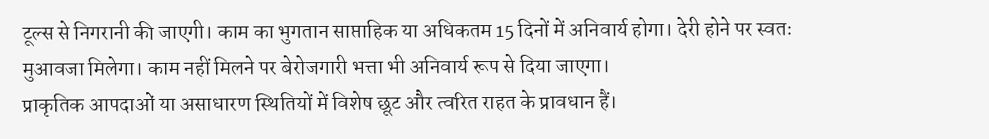टूल्स से निगरानी की जाएगी। काम का भुगतान साप्ताहिक या अधिकतम 15 दिनों में अनिवार्य होगा। देरी होने पर स्वतः मुआवजा मिलेगा। काम नहीं मिलने पर बेरोजगारी भत्ता भी अनिवार्य रूप से दिया जाएगा।
प्राकृतिक आपदाओं या असाधारण स्थितियों में विशेष छूट और त्वरित राहत के प्रावधान हैं।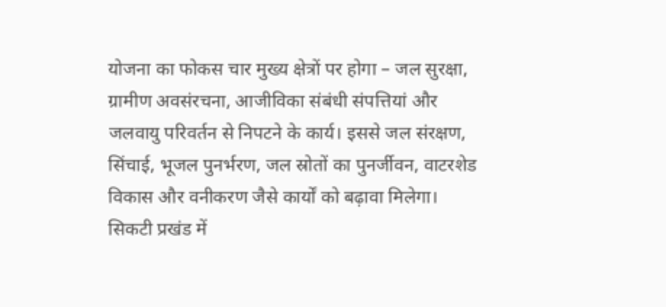योजना का फोकस चार मुख्य क्षेत्रों पर होगा – जल सुरक्षा, ग्रामीण अवसंरचना, आजीविका संबंधी संपत्तियां और जलवायु परिवर्तन से निपटने के कार्य। इससे जल संरक्षण, सिंचाई, भूजल पुनर्भरण, जल स्रोतों का पुनर्जीवन, वाटरशेड विकास और वनीकरण जैसे कार्यों को बढ़ावा मिलेगा।
सिकटी प्रखंड में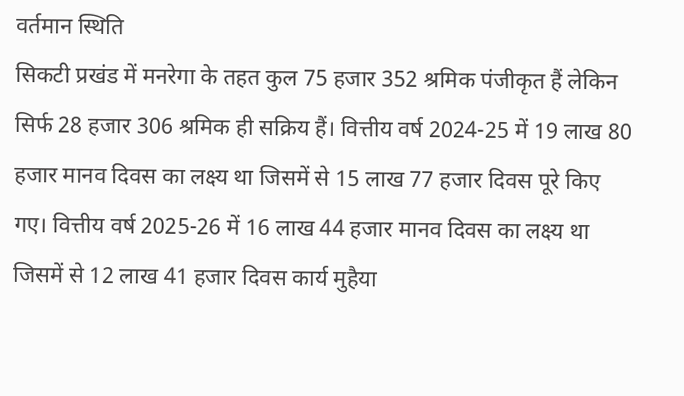वर्तमान स्थिति
सिकटी प्रखंड में मनरेगा के तहत कुल 75 हजार 352 श्रमिक पंजीकृत हैं लेकिन सिर्फ 28 हजार 306 श्रमिक ही सक्रिय हैं। वित्तीय वर्ष 2024-25 में 19 लाख 80 हजार मानव दिवस का लक्ष्य था जिसमें से 15 लाख 77 हजार दिवस पूरे किए गए। वित्तीय वर्ष 2025-26 में 16 लाख 44 हजार मानव दिवस का लक्ष्य था जिसमें से 12 लाख 41 हजार दिवस कार्य मुहैया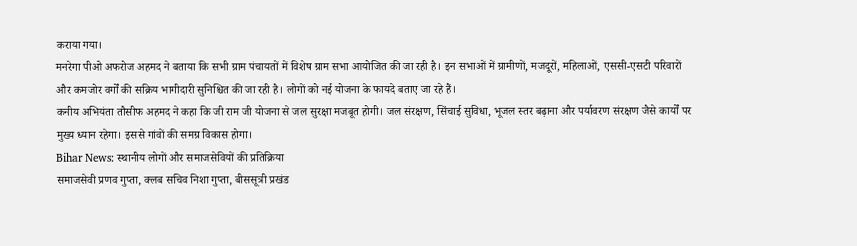कराया गया।
मनरेगा पीओ अफरोज अहमद ने बताया कि सभी ग्राम पंचायतों में विशेष ग्राम सभा आयोजित की जा रही है। इन सभाओं में ग्रामीणों, मजदूरों, महिलाओं, एससी-एसटी परिवारों और कमजोर वर्गों की सक्रिय भागीदारी सुनिश्चित की जा रही है। लोगों को नई योजना के फायदे बताए जा रहे हैं।
कनीय अभियंता तौसीफ अहमद ने कहा कि जी राम जी योजना से जल सुरक्षा मजबूत होगी। जल संरक्षण, सिंचाई सुविधा, भूजल स्तर बढ़ाना और पर्यावरण संरक्षण जैसे कार्यों पर मुख्य ध्यान रहेगा। इससे गांवों की समग्र विकास होगा।
Bihar News: स्थानीय लोगों और समाजसेवियों की प्रतिक्रिया
समाजसेवी प्रणव गुप्ता, क्लब सचिव निशा गुप्ता, बीससूत्री प्रखंड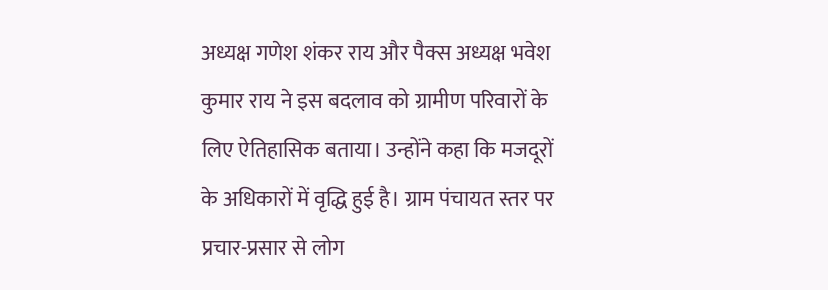अध्यक्ष गणेश शंकर राय और पैक्स अध्यक्ष भवेश कुमार राय ने इस बदलाव को ग्रामीण परिवारों के लिए ऐतिहासिक बताया। उन्होंने कहा कि मजदूरों के अधिकारों में वृद्धि हुई है। ग्राम पंचायत स्तर पर प्रचार-प्रसार से लोग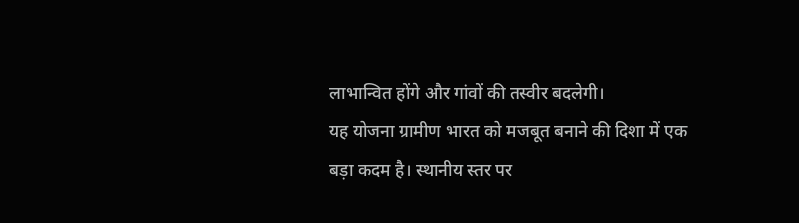लाभान्वित होंगे और गांवों की तस्वीर बदलेगी।
यह योजना ग्रामीण भारत को मजबूत बनाने की दिशा में एक बड़ा कदम है। स्थानीय स्तर पर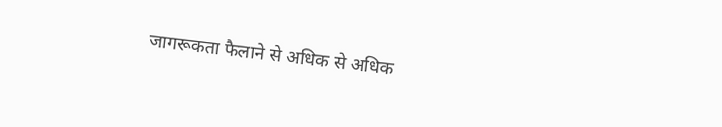जागरूकता फैलाने से अधिक से अधिक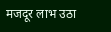मजदूर लाभ उठा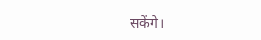सकेंगे।